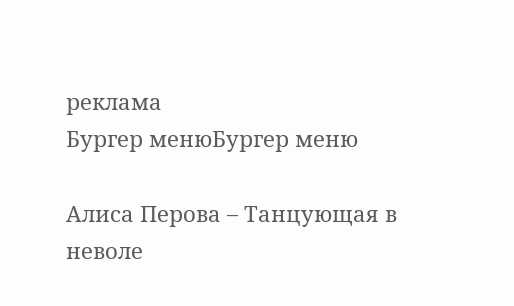реклама
Бургер менюБургер меню

Алиса Перова – Танцующая в неволе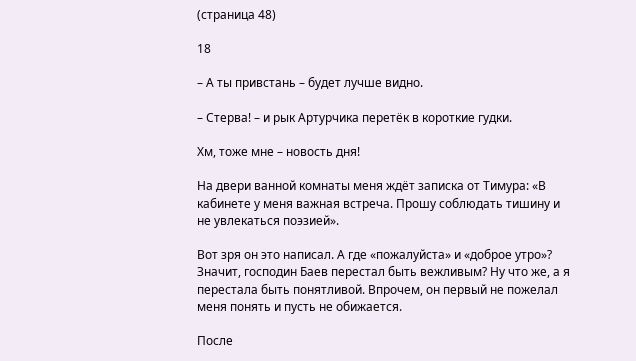(страница 48)

18

– А ты привстань – будет лучше видно.

– Стерва! – и рык Артурчика перетёк в короткие гудки.

Хм, тоже мне – новость дня!

На двери ванной комнаты меня ждёт записка от Тимура: «В кабинете у меня важная встреча. Прошу соблюдать тишину и не увлекаться поэзией».

Вот зря он это написал. А где «пожалуйста» и «доброе утро»? Значит, господин Баев перестал быть вежливым? Ну что же, а я перестала быть понятливой. Впрочем, он первый не пожелал меня понять и пусть не обижается.

После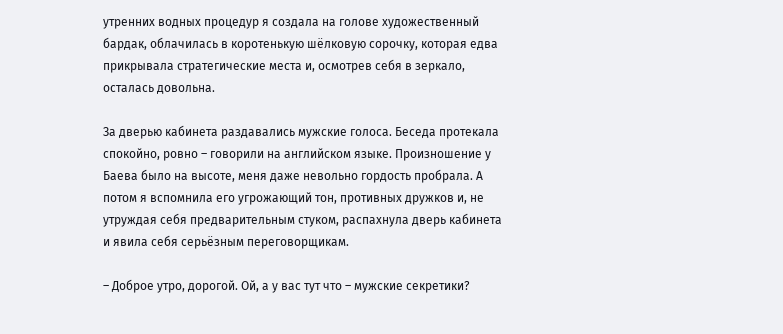утренних водных процедур я создала на голове художественный бардак, облачилась в коротенькую шёлковую сорочку, которая едва прикрывала стратегические места и, осмотрев себя в зеркало, осталась довольна.

За дверью кабинета раздавались мужские голоса. Беседа протекала спокойно, ровно – говорили на английском языке. Произношение у Баева было на высоте, меня даже невольно гордость пробрала. А потом я вспомнила его угрожающий тон, противных дружков и, не утруждая себя предварительным стуком, распахнула дверь кабинета и явила себя серьёзным переговорщикам.

– Доброе утро, дорогой. Ой, а у вас тут что – мужские секретики?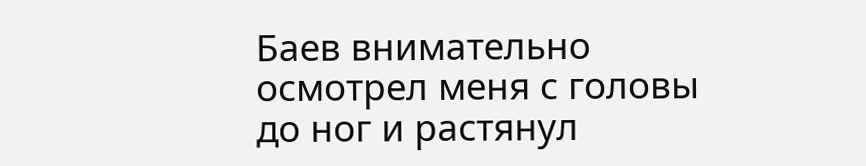Баев внимательно осмотрел меня с головы до ног и растянул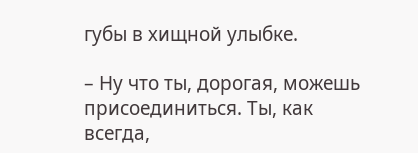губы в хищной улыбке.

– Ну что ты, дорогая, можешь присоединиться. Ты, как всегда,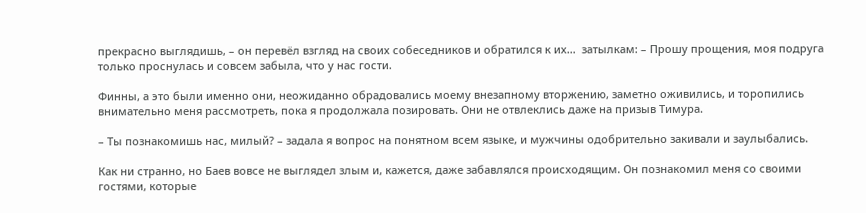прекрасно выглядишь, – он перевёл взгляд на своих собеседников и обратился к их…  затылкам: – Прошу прощения, моя подруга только проснулась и совсем забыла, что у нас гости.

Финны, а это были именно они, неожиданно обрадовались моему внезапному вторжению, заметно оживились, и торопились внимательно меня рассмотреть, пока я продолжала позировать. Они не отвлеклись даже на призыв Тимура.

– Ты познакомишь нас, милый? – задала я вопрос на понятном всем языке, и мужчины одобрительно закивали и заулыбались.

Как ни странно, но Баев вовсе не выглядел злым и, кажется, даже забавлялся происходящим. Он познакомил меня со своими гостями, которые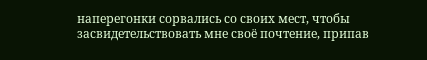наперегонки сорвались со своих мест, чтобы засвидетельствовать мне своё почтение, припав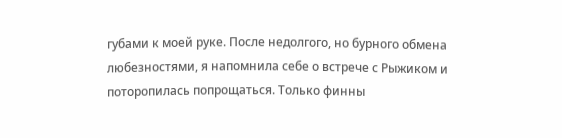губами к моей руке. После недолгого, но бурного обмена любезностями, я напомнила себе о встрече с Рыжиком и поторопилась попрощаться. Только финны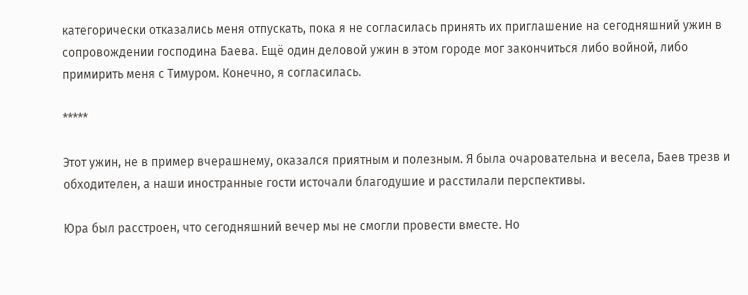категорически отказались меня отпускать, пока я не согласилась принять их приглашение на сегодняшний ужин в сопровождении господина Баева. Ещё один деловой ужин в этом городе мог закончиться либо войной, либо примирить меня с Тимуром. Конечно, я согласилась.

*****

Этот ужин, не в пример вчерашнему, оказался приятным и полезным. Я была очаровательна и весела, Баев трезв и обходителен, а наши иностранные гости источали благодушие и расстилали перспективы.

Юра был расстроен, что сегодняшний вечер мы не смогли провести вместе. Но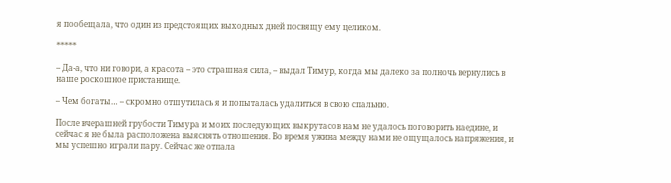я пообещала, что один из предстоящих выходных дней посвящу ему целиком.

*****

– Да-а, что ни говори, а красота – это страшная сила, – выдал Тимур, когда мы далеко за полночь вернулись в наше роскошное пристанище.

– Чем богаты… – скромно отшутилась я и попыталась удалиться в свою спальню.

После вчерашней грубости Тимура и моих последующих выкрутасов нам не удалось поговорить наедине, и сейчас я не была расположена выяснять отношения. Во время ужина между нами не ощущалось напряжения, и мы успешно играли пару. Сейчас же отпала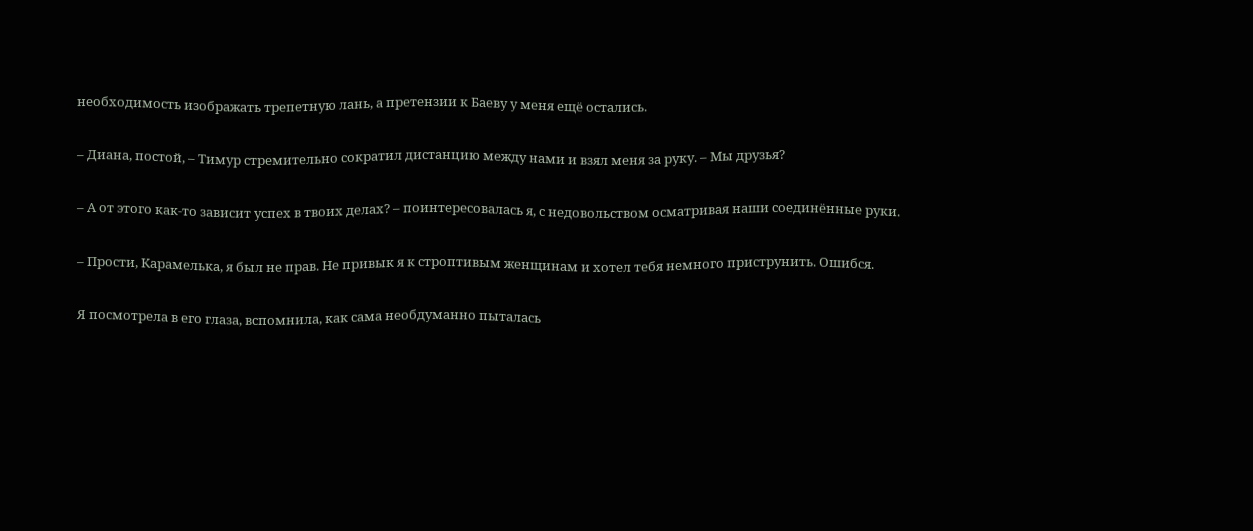необходимость изображать трепетную лань, а претензии к Баеву у меня ещё остались.

– Диана, постой, – Тимур стремительно сократил дистанцию между нами и взял меня за руку. – Мы друзья?

– А от этого как-то зависит успех в твоих делах? – поинтересовалась я, с недовольством осматривая наши соединённые руки.

– Прости, Карамелька, я был не прав. Не привык я к строптивым женщинам и хотел тебя немного приструнить. Ошибся.

Я посмотрела в его глаза, вспомнила, как сама необдуманно пыталась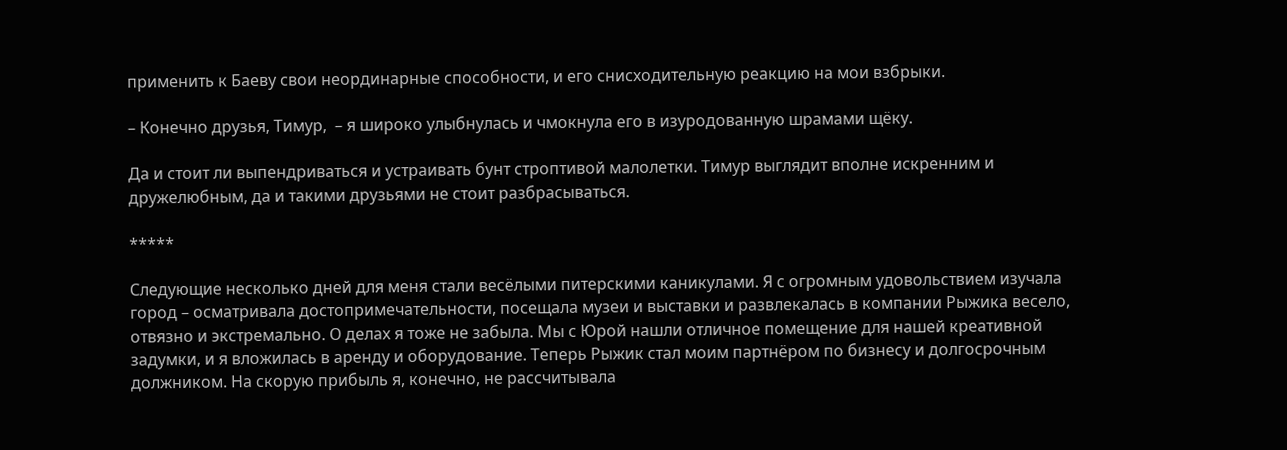применить к Баеву свои неординарные способности, и его снисходительную реакцию на мои взбрыки.

– Конечно друзья, Тимур,  – я широко улыбнулась и чмокнула его в изуродованную шрамами щёку.

Да и стоит ли выпендриваться и устраивать бунт строптивой малолетки. Тимур выглядит вполне искренним и дружелюбным, да и такими друзьями не стоит разбрасываться.

*****

Следующие несколько дней для меня стали весёлыми питерскими каникулами. Я с огромным удовольствием изучала город – осматривала достопримечательности, посещала музеи и выставки и развлекалась в компании Рыжика весело, отвязно и экстремально. О делах я тоже не забыла. Мы с Юрой нашли отличное помещение для нашей креативной задумки, и я вложилась в аренду и оборудование. Теперь Рыжик стал моим партнёром по бизнесу и долгосрочным должником. На скорую прибыль я, конечно, не рассчитывала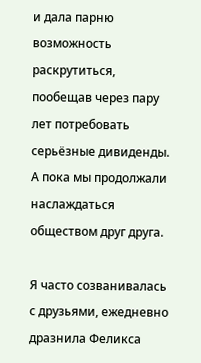и дала парню возможность раскрутиться, пообещав через пару лет потребовать серьёзные дивиденды. А пока мы продолжали наслаждаться обществом друг друга.

Я часто созванивалась с друзьями, ежедневно дразнила Феликса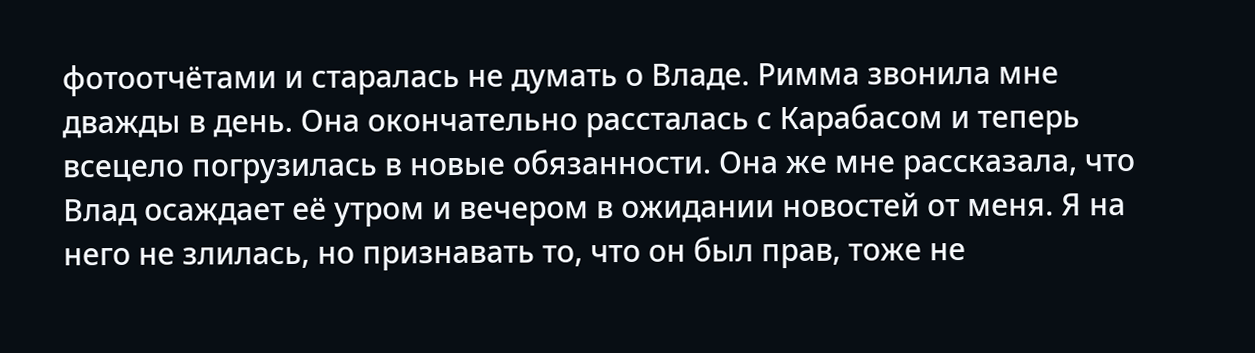фотоотчётами и старалась не думать о Владе. Римма звонила мне дважды в день. Она окончательно рассталась с Карабасом и теперь всецело погрузилась в новые обязанности. Она же мне рассказала, что Влад осаждает её утром и вечером в ожидании новостей от меня. Я на него не злилась, но признавать то, что он был прав, тоже не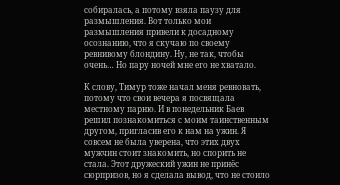собиралась, а потому взяла паузу для размышления. Вот только мои размышления привели к досадному осознанию, что я скучаю по своему ревнивому блондину. Ну, не так, чтобы очень… Но пару ночей мне его не хватало.

К слову, Тимур тоже начал меня ревновать, потому что свои вечера я посвящала местному парню. И в понедельник Баев решил познакомиться с моим таинственным другом, пригласив его к нам на ужин. Я совсем не была уверена, что этих двух мужчин стоит знакомить, но спорить не стала. Этот дружеский ужин не принёс сюрпризов, но я сделала вывод, что не стоило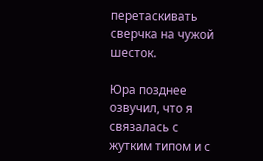перетаскивать сверчка на чужой шесток.

Юра позднее озвучил, что я связалась с жутким типом и с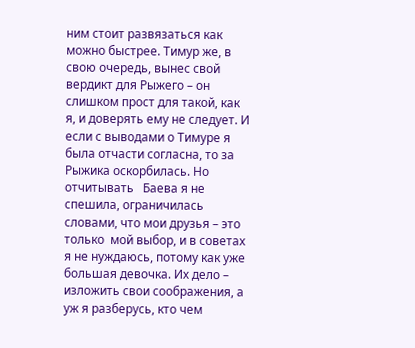ним стоит развязаться как можно быстрее. Тимур же, в свою очередь, вынес свой вердикт для Рыжего – он слишком прост для такой, как я, и доверять ему не следует. И если с выводами о Тимуре я была отчасти согласна, то за Рыжика оскорбилась. Но отчитывать   Баева я не спешила, ограничилась словами, что мои друзья – это только  мой выбор, и в советах я не нуждаюсь, потому как уже большая девочка. Их дело – изложить свои соображения, а уж я разберусь, кто чем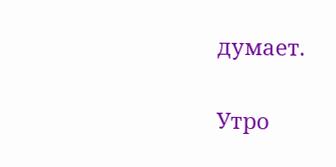думает.

Утро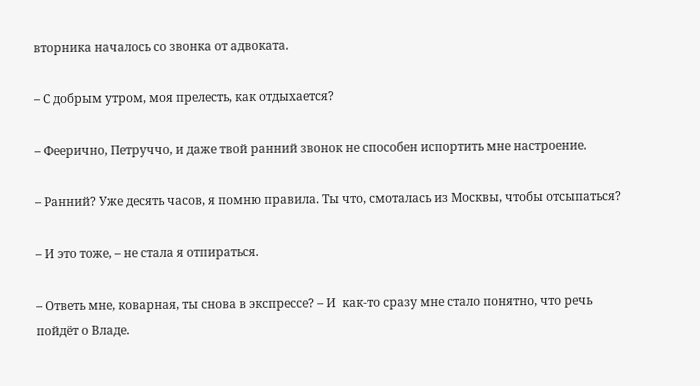вторника началось со звонка от адвоката.

– С добрым утром, моя прелесть, как отдыхается?

– Феерично, Петруччо, и даже твой ранний звонок не способен испортить мне настроение.

– Ранний? Уже десять часов, я помню правила. Ты что, смоталась из Москвы, чтобы отсыпаться?

– И это тоже, – не стала я отпираться.

– Ответь мне, коварная, ты снова в экспрессе? – И  как-то сразу мне стало понятно, что речь пойдёт о Владе.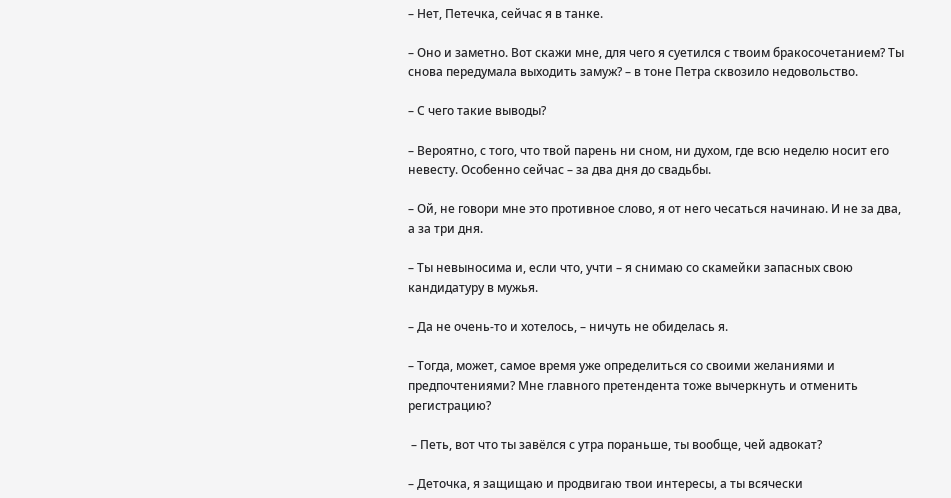– Нет, Петечка, сейчас я в танке.

– Оно и заметно. Вот скажи мне, для чего я суетился с твоим бракосочетанием? Ты снова передумала выходить замуж? – в тоне Петра сквозило недовольство.

– С чего такие выводы?

– Вероятно, с того, что твой парень ни сном, ни духом, где всю неделю носит его невесту. Особенно сейчас – за два дня до свадьбы.

– Ой, не говори мне это противное слово, я от него чесаться начинаю. И не за два, а за три дня.

– Ты невыносима и, если что, учти – я снимаю со скамейки запасных свою кандидатуру в мужья.

– Да не очень-то и хотелось, – ничуть не обиделась я.

– Тогда, может, самое время уже определиться со своими желаниями и предпочтениями? Мне главного претендента тоже вычеркнуть и отменить регистрацию?

 – Петь, вот что ты завёлся с утра пораньше, ты вообще, чей адвокат?

– Деточка, я защищаю и продвигаю твои интересы, а ты всячески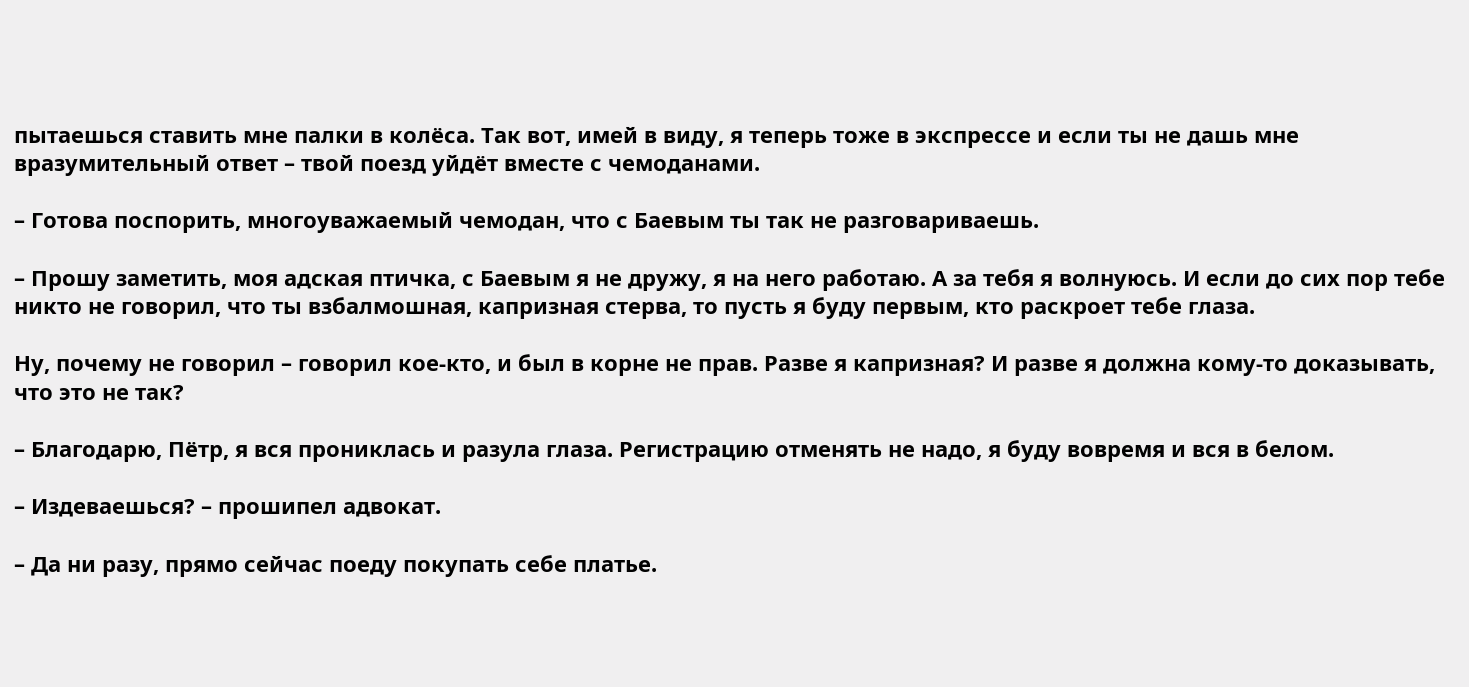пытаешься ставить мне палки в колёса. Так вот, имей в виду, я теперь тоже в экспрессе и если ты не дашь мне вразумительный ответ – твой поезд уйдёт вместе с чемоданами.

– Готова поспорить, многоуважаемый чемодан, что с Баевым ты так не разговариваешь.

– Прошу заметить, моя адская птичка, с Баевым я не дружу, я на него работаю. А за тебя я волнуюсь. И если до сих пор тебе никто не говорил, что ты взбалмошная, капризная стерва, то пусть я буду первым, кто раскроет тебе глаза.

Ну, почему не говорил – говорил кое-кто, и был в корне не прав. Разве я капризная? И разве я должна кому-то доказывать, что это не так?

– Благодарю, Пётр, я вся прониклась и разула глаза. Регистрацию отменять не надо, я буду вовремя и вся в белом.

– Издеваешься? – прошипел адвокат.

– Да ни разу, прямо сейчас поеду покупать себе платье.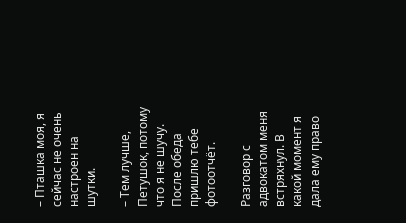– Пташка моя, я сейчас не очень настроен на шутки.

– Тем лучше, Петушок, потому что я не шучу. После обеда пришлю тебе фотоотчёт.

Разговор с адвокатом меня встряхнул. В какой момент я дала ему право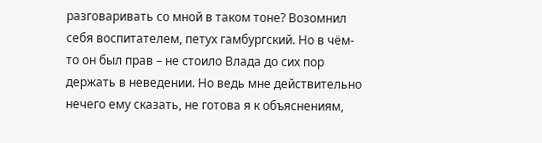разговаривать со мной в таком тоне? Возомнил себя воспитателем, петух гамбургский. Но в чём-то он был прав – не стоило Влада до сих пор держать в неведении. Но ведь мне действительно нечего ему сказать, не готова я к объяснениям,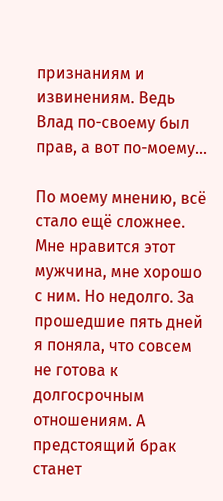признаниям и извинениям. Ведь Влад по-своему был прав, а вот по-моему…

По моему мнению, всё стало ещё сложнее. Мне нравится этот мужчина, мне хорошо с ним. Но недолго. За прошедшие пять дней я поняла, что совсем не готова к долгосрочным отношениям. А предстоящий брак станет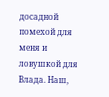досадной помехой для меня и ловушкой для Влада. Наш,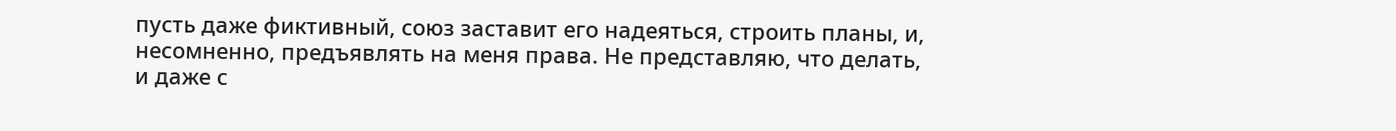пусть даже фиктивный, союз заставит его надеяться, строить планы, и, несомненно, предъявлять на меня права. Не представляю, что делать, и даже с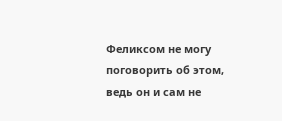Феликсом не могу поговорить об этом, ведь он и сам не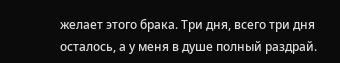желает этого брака. Три дня, всего три дня осталось, а у меня в душе полный раздрай.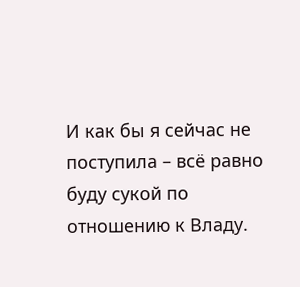И как бы я сейчас не поступила – всё равно буду сукой по отношению к Владу.